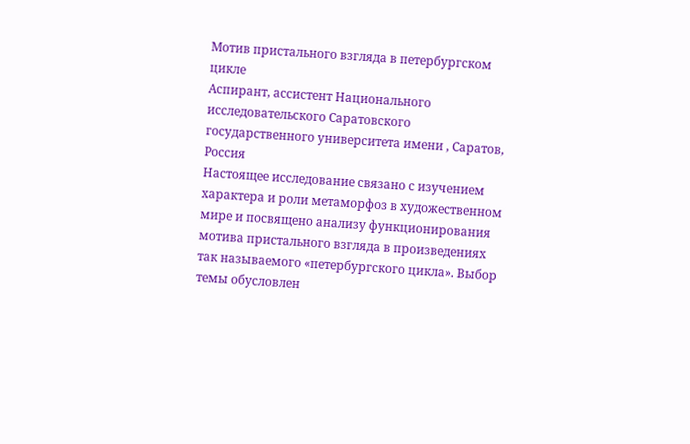Мотив пристального взгляда в петербургском цикле
Аспирант, ассистент Национального исследовательского Саратовского государственного университета имени , Саратов, Россия
Настоящее исследование связано с изучением характера и роли метаморфоз в художественном мире и посвящено анализу функционирования мотива пристального взгляда в произведениях так называемого «петербургского цикла». Выбор темы обусловлен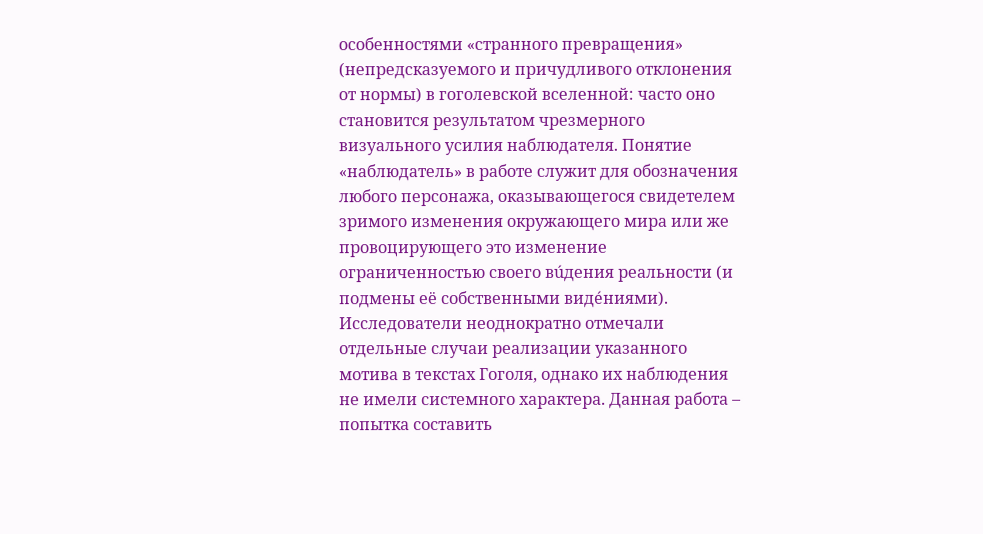особенностями «странного превращения» (непредсказуемого и причудливого отклонения от нормы) в гоголевской вселенной: часто оно становится результатом чрезмерного визуального усилия наблюдателя. Понятие «наблюдатель» в работе служит для обозначения любого персонажа, оказывающегося свидетелем зримого изменения окружающего мира или же провоцирующего это изменение ограниченностью своего вúдения реальности (и подмены её собственными видéниями).
Исследователи неоднократно отмечали отдельные случаи реализации указанного мотива в текстах Гоголя, однако их наблюдения не имели системного характера. Данная работа – попытка составить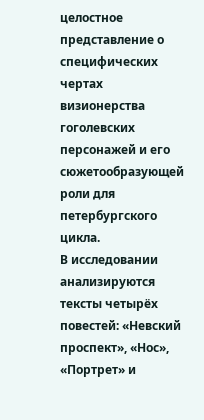целостное представление о специфических чертах визионерства гоголевских персонажей и его сюжетообразующей роли для петербургского цикла.
В исследовании анализируются тексты четырёх повестей: «Невский проспект», «Нос», «Портрет» и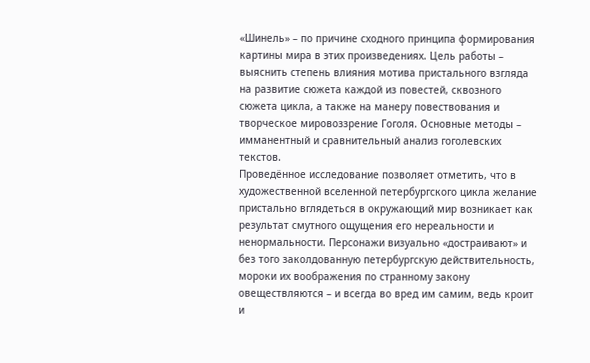«Шинель» – по причине сходного принципа формирования картины мира в этих произведениях. Цель работы – выяснить степень влияния мотива пристального взгляда на развитие сюжета каждой из повестей, сквозного сюжета цикла, а также на манеру повествования и творческое мировоззрение Гоголя. Основные методы – имманентный и сравнительный анализ гоголевских текстов.
Проведённое исследование позволяет отметить, что в художественной вселенной петербургского цикла желание пристально вглядеться в окружающий мир возникает как результат смутного ощущения его нереальности и ненормальности. Персонажи визуально «достраивают» и без того заколдованную петербургскую действительность, мороки их воображения по странному закону овеществляются – и всегда во вред им самим, ведь кроит и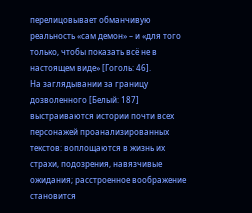перелицовывает обманчивую реальность «сам демон» – и «для того только, чтобы показать всё не в настоящем виде» [Гоголь: 46].
На заглядывании за границу дозволенного [Белый: 187] выстраиваются истории почти всех персонажей проанализированных текстов: воплощаются в жизнь их страхи, подозрения, навязчивые ожидания; расстроенное воображение становится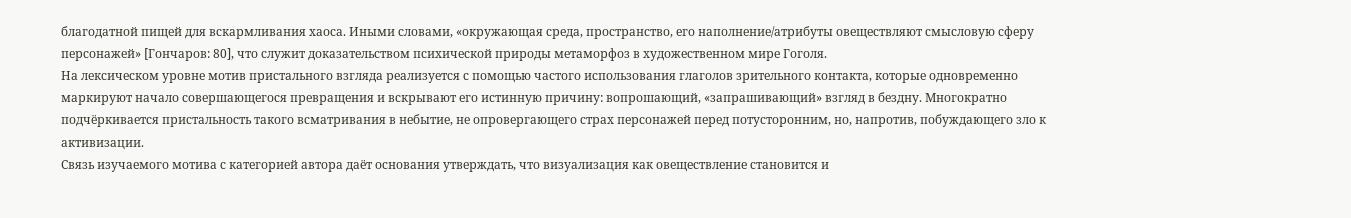благодатной пищей для вскармливания хаоса. Иными словами, «окружающая среда, пространство, его наполнение/атрибуты овеществляют смысловую сферу персонажей» [Гончаров: 80], что служит доказательством психической природы метаморфоз в художественном мире Гоголя.
На лексическом уровне мотив пристального взгляда реализуется с помощью частого использования глаголов зрительного контакта, которые одновременно маркируют начало совершающегося превращения и вскрывают его истинную причину: вопрошающий, «запрашивающий» взгляд в бездну. Многократно подчёркивается пристальность такого всматривания в небытие, не опровергающего страх персонажей перед потусторонним, но, напротив, побуждающего зло к активизации.
Связь изучаемого мотива с категорией автора даёт основания утверждать, что визуализация как овеществление становится и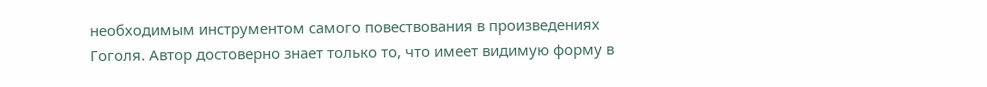необходимым инструментом самого повествования в произведениях Гоголя. Автор достоверно знает только то, что имеет видимую форму в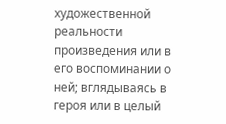художественной реальности произведения или в его воспоминании о ней; вглядываясь в героя или в целый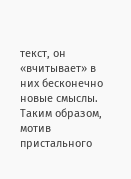текст, он «вчитывает» в них бесконечно новые смыслы. Таким образом, мотив пристального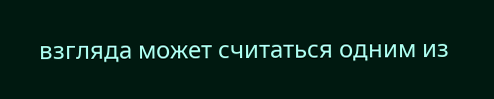взгляда может считаться одним из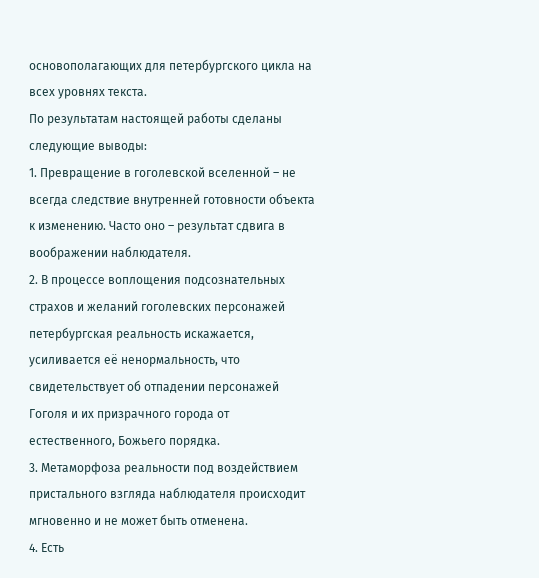основополагающих для петербургского цикла на всех уровнях текста.
По результатам настоящей работы сделаны следующие выводы:
1. Превращение в гоголевской вселенной – не всегда следствие внутренней готовности объекта к изменению. Часто оно – результат сдвига в воображении наблюдателя.
2. В процессе воплощения подсознательных страхов и желаний гоголевских персонажей петербургская реальность искажается, усиливается её ненормальность, что свидетельствует об отпадении персонажей Гоголя и их призрачного города от естественного, Божьего порядка.
3. Метаморфоза реальности под воздействием пристального взгляда наблюдателя происходит мгновенно и не может быть отменена.
4. Есть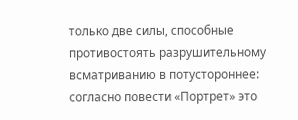только две силы, способные противостоять разрушительному всматриванию в потустороннее: согласно повести «Портрет» это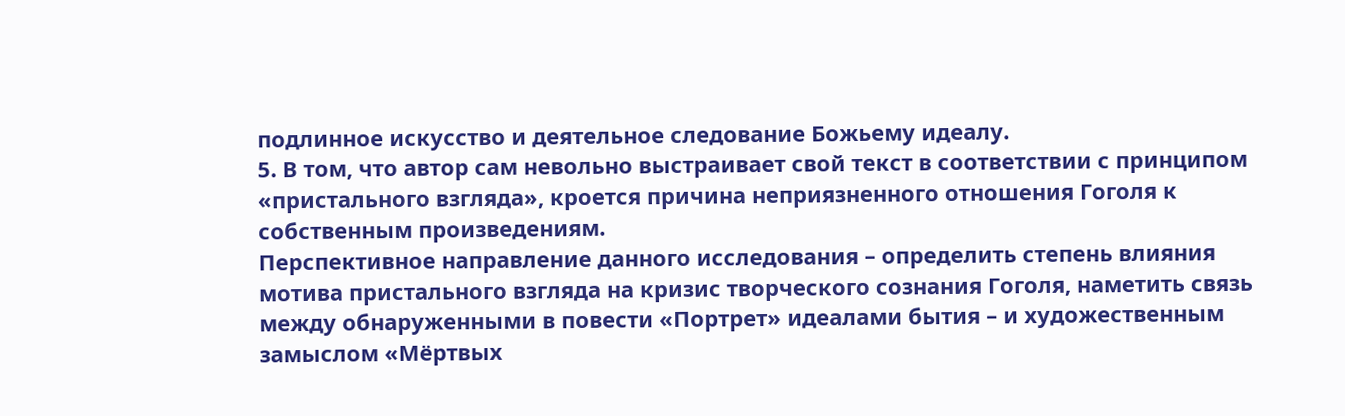подлинное искусство и деятельное следование Божьему идеалу.
5. В том, что автор сам невольно выстраивает свой текст в соответствии с принципом «пристального взгляда», кроется причина неприязненного отношения Гоголя к собственным произведениям.
Перспективное направление данного исследования – определить степень влияния мотива пристального взгляда на кризис творческого сознания Гоголя, наметить связь между обнаруженными в повести «Портрет» идеалами бытия – и художественным замыслом «Мёртвых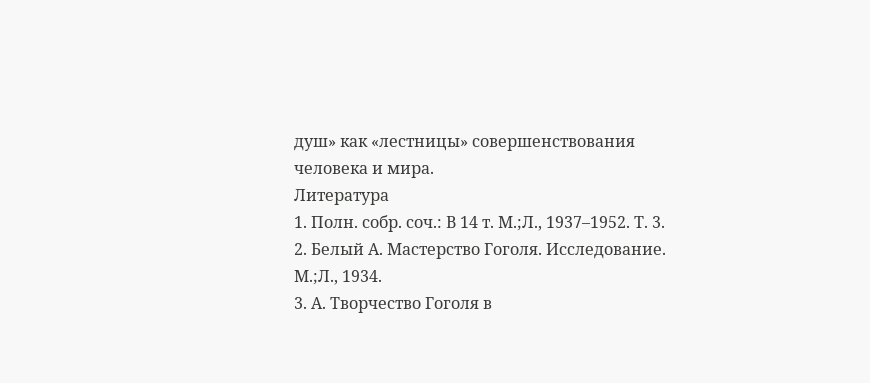душ» как «лестницы» совершенствования человека и мира.
Литература
1. Полн. собр. соч.: В 14 т. М.;Л., 1937–1952. Т. 3.
2. Белый А. Мастерство Гоголя. Исследование. М.;Л., 1934.
3. А. Творчество Гоголя в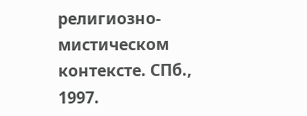религиозно-мистическом контексте. СПб., 1997.